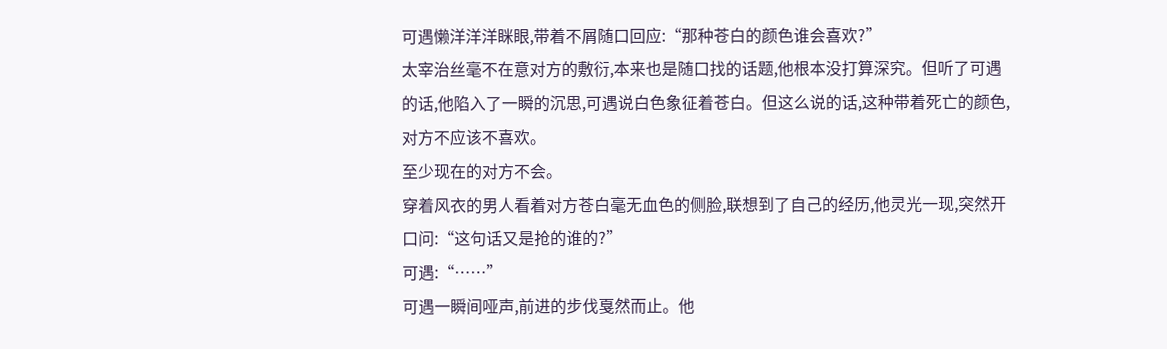可遇懒洋洋洋眯眼,带着不屑随口回应:“那种苍白的颜色谁会喜欢?”
太宰治丝毫不在意对方的敷衍,本来也是随口找的话题,他根本没打算深究。但听了可遇的话,他陷入了一瞬的沉思,可遇说白色象征着苍白。但这么说的话,这种带着死亡的颜色,对方不应该不喜欢。
至少现在的对方不会。
穿着风衣的男人看着对方苍白毫无血色的侧脸,联想到了自己的经历,他灵光一现,突然开口问:“这句话又是抢的谁的?”
可遇:“……”
可遇一瞬间哑声,前进的步伐戛然而止。他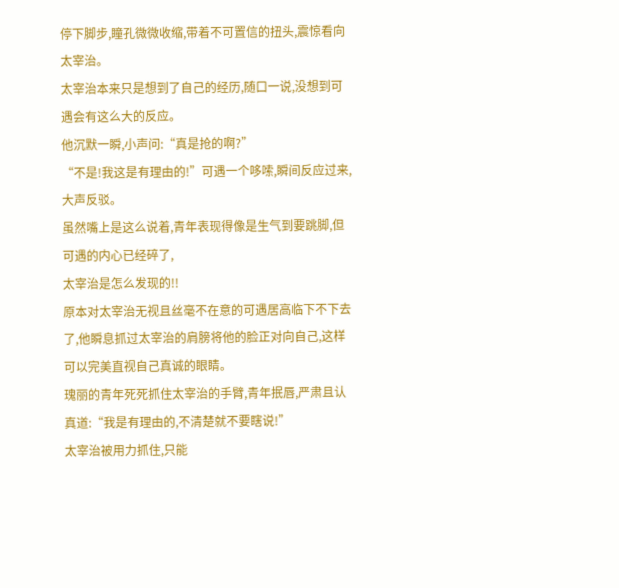停下脚步,瞳孔微微收缩,带着不可置信的扭头,震惊看向太宰治。
太宰治本来只是想到了自己的经历,随口一说,没想到可遇会有这么大的反应。
他沉默一瞬,小声问:“真是抢的啊?”
“不是!我这是有理由的!”可遇一个哆嗦,瞬间反应过来,大声反驳。
虽然嘴上是这么说着,青年表现得像是生气到要跳脚,但可遇的内心已经碎了,
太宰治是怎么发现的!!
原本对太宰治无视且丝毫不在意的可遇居高临下不下去了,他瞬息抓过太宰治的肩膀将他的脸正对向自己,这样可以完美直视自己真诚的眼睛。
瑰丽的青年死死抓住太宰治的手臂,青年抿唇,严肃且认真道:“我是有理由的,不清楚就不要瞎说!”
太宰治被用力抓住,只能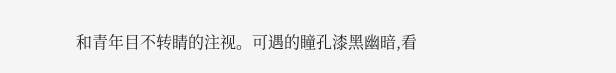和青年目不转睛的注视。可遇的瞳孔漆黑幽暗,看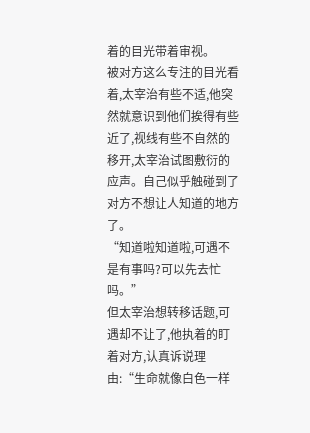着的目光带着审视。
被对方这么专注的目光看着,太宰治有些不适,他突然就意识到他们挨得有些近了,视线有些不自然的移开,太宰治试图敷衍的应声。自己似乎触碰到了对方不想让人知道的地方了。
“知道啦知道啦,可遇不是有事吗?可以先去忙吗。”
但太宰治想转移话题,可遇却不让了,他执着的盯着对方,认真诉说理由:“生命就像白色一样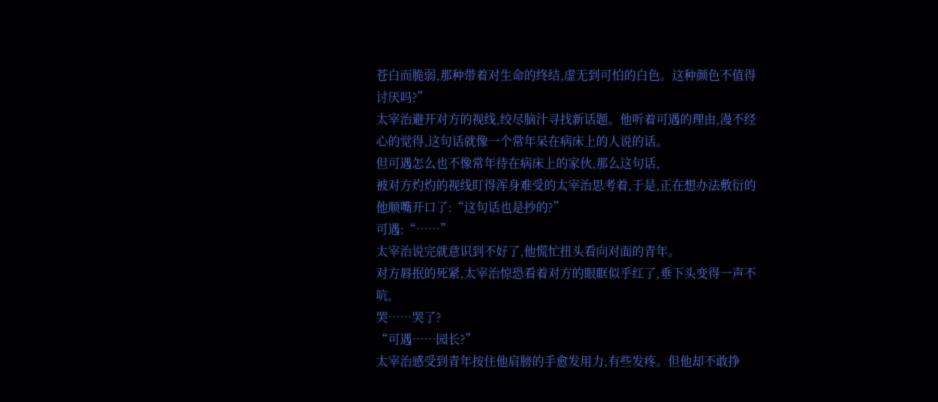苍白而脆弱,那种带着对生命的终结,虚无到可怕的白色。这种颜色不值得讨厌吗?”
太宰治避开对方的视线,绞尽脑汁寻找新话题。他听着可遇的理由,漫不经心的觉得,这句话就像一个常年呆在病床上的人说的话。
但可遇怎么也不像常年待在病床上的家伙,那么这句话,
被对方灼灼的视线盯得浑身难受的太宰治思考着,于是,正在想办法敷衍的他顺嘴开口了:“这句话也是抄的?”
可遇:“……”
太宰治说完就意识到不好了,他慌忙扭头看向对面的青年。
对方唇抿的死紧,太宰治惊恐看着对方的眼眶似乎红了,垂下头变得一声不吭,
哭……哭了?
“可遇……园长?”
太宰治感受到青年按住他肩膀的手愈发用力,有些发疼。但他却不敢挣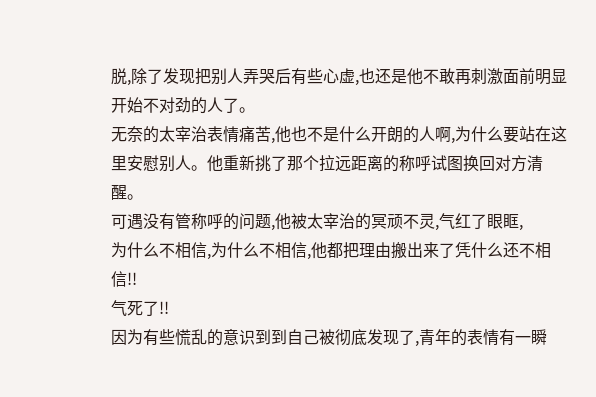脱,除了发现把别人弄哭后有些心虚,也还是他不敢再刺激面前明显开始不对劲的人了。
无奈的太宰治表情痛苦,他也不是什么开朗的人啊,为什么要站在这里安慰别人。他重新挑了那个拉远距离的称呼试图换回对方清醒。
可遇没有管称呼的问题,他被太宰治的冥顽不灵,气红了眼眶,
为什么不相信,为什么不相信,他都把理由搬出来了凭什么还不相信!!
气死了!!
因为有些慌乱的意识到到自己被彻底发现了,青年的表情有一瞬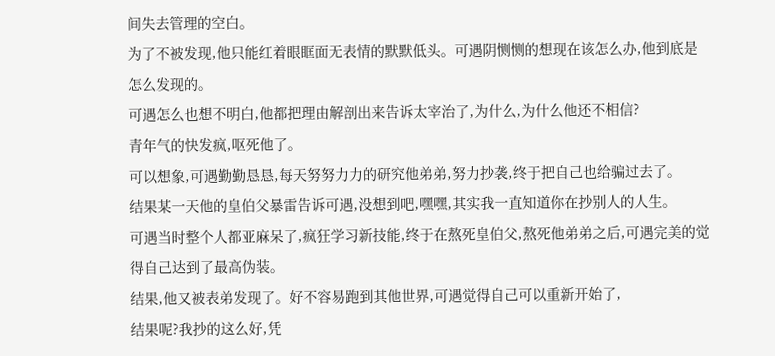间失去管理的空白。
为了不被发现,他只能红着眼眶面无表情的默默低头。可遇阴恻恻的想现在该怎么办,他到底是怎么发现的。
可遇怎么也想不明白,他都把理由解剖出来告诉太宰治了,为什么,为什么他还不相信?
青年气的快发疯,呕死他了。
可以想象,可遇勤勤恳恳,每天努努力力的研究他弟弟,努力抄袭,终于把自己也给骗过去了。
结果某一天他的皇伯父暴雷告诉可遇,没想到吧,嘿嘿,其实我一直知道你在抄别人的人生。
可遇当时整个人都亚麻呆了,疯狂学习新技能,终于在熬死皇伯父,熬死他弟弟之后,可遇完美的觉得自己达到了最高伪装。
结果,他又被表弟发现了。好不容易跑到其他世界,可遇觉得自己可以重新开始了,
结果呢?我抄的这么好,凭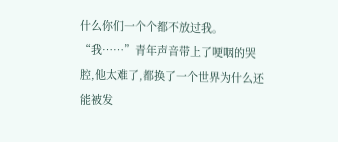什么你们一个个都不放过我。
“我……”青年声音带上了哽咽的哭腔,他太难了,都换了一个世界为什么还能被发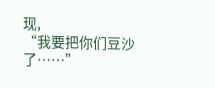现,
“我要把你们豆沙了……”